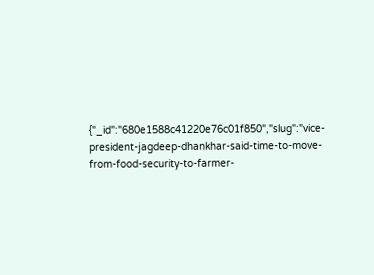{"_id":"680e1588c41220e76c01f850","slug":"vice-president-jagdeep-dhankhar-said-time-to-move-from-food-security-to-farmer-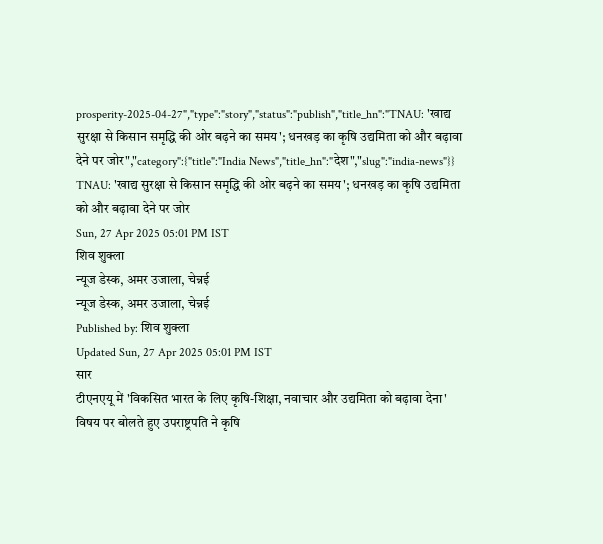prosperity-2025-04-27","type":"story","status":"publish","title_hn":"TNAU: 'खाद्य सुरक्षा से किसान समृद्धि की ओर बढ़ने का समय'; धनखड़ का कृषि उद्यमिता को और बढ़ावा देने पर जोर","category":{"title":"India News","title_hn":"देश","slug":"india-news"}}
TNAU: 'खाद्य सुरक्षा से किसान समृद्धि की ओर बढ़ने का समय'; धनखड़ का कृषि उद्यमिता को और बढ़ावा देने पर जोर
Sun, 27 Apr 2025 05:01 PM IST
शिव शुक्ला
न्यूज डेस्क, अमर उजाला, चेन्नई
न्यूज डेस्क, अमर उजाला, चेन्नई
Published by: शिव शुक्ला
Updated Sun, 27 Apr 2025 05:01 PM IST
सार
टीएनएयू में 'विकसित भारत के लिए कृषि-शिक्षा, नवाचार और उद्यमिता को बढ़ावा देना' विषय पर बोलते हुए उपराष्ट्रपति ने कृषि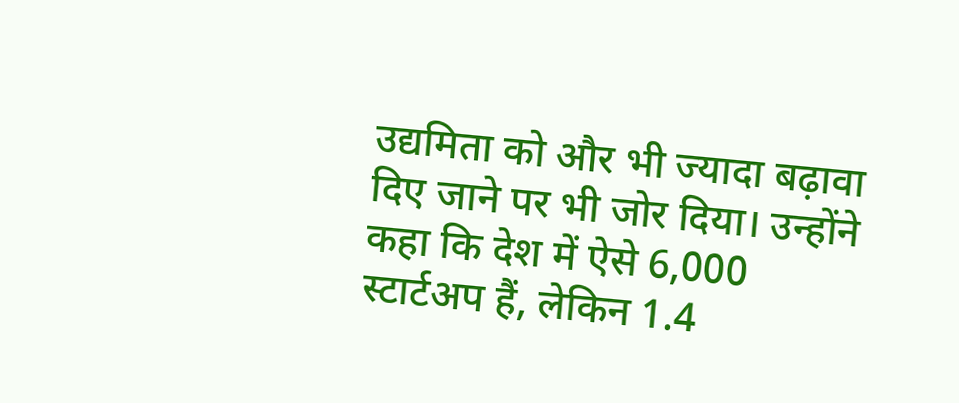उद्यमिता को और भी ज्यादा बढ़ावा दिए जाने पर भी जोर दिया। उन्होंने कहा कि देश में ऐसे 6,000 स्टार्टअप हैं, लेकिन 1.4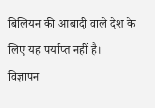बिलियन की आबादी वाले देश के लिए यह पर्याप्त नहीं है।
विज्ञापन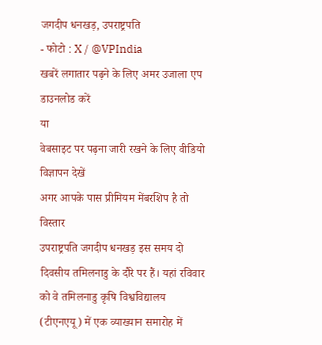जगदीप धनखड़, उपराष्ट्रपति
- फोटो : X / @VPIndia
खबरें लगातार पढ़ने के लिए अमर उजाला एप डाउनलोड करें
या
वेबसाइट पर पढ़ना जारी रखने के लिए वीडियो विज्ञापन देखें
अगर आपके पास प्रीमियम मेंबरशिप है तो
विस्तार
उपराष्ट्रपति जगदीप धनखड़ इस समय दो दिवसीय तमिलनाडु के दौरे पर हैं। यहां रविवार को वे तमिलनाडु कृषि विश्वविद्यालय (टीएनएयू) में एक व्याख्यान समारोह में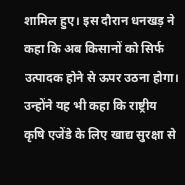शामिल हुए। इस दौरान धनखड़ ने कहा कि अब किसानों को सिर्फ उत्पादक होने से ऊपर उठना होगा। उन्होंने यह भी कहा कि राष्ट्रीय कृषि एजेंडे के लिए खाद्य सुरक्षा से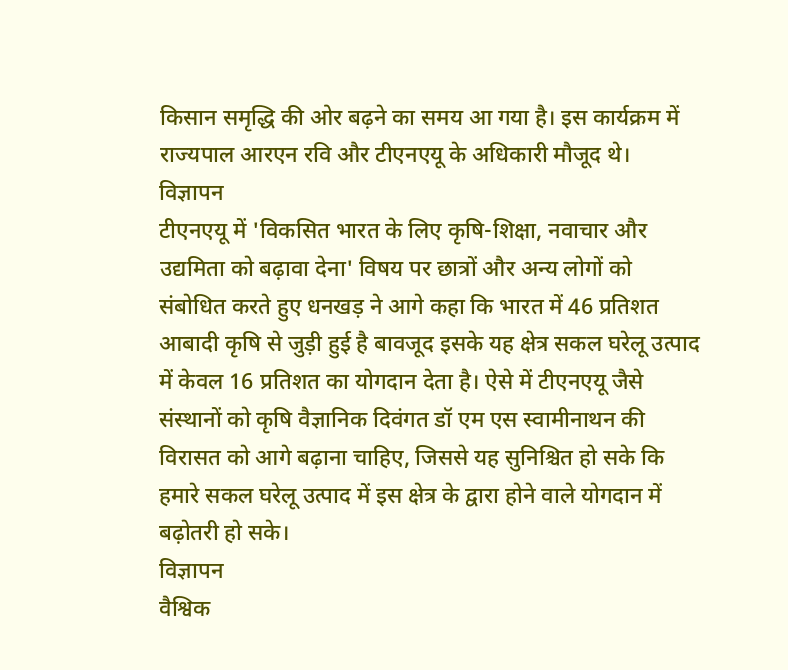किसान समृद्धि की ओर बढ़ने का समय आ गया है। इस कार्यक्रम में राज्यपाल आरएन रवि और टीएनएयू के अधिकारी मौजूद थे।
विज्ञापन
टीएनएयू में 'विकसित भारत के लिए कृषि-शिक्षा, नवाचार और उद्यमिता को बढ़ावा देना' विषय पर छात्रों और अन्य लोगों को संबोधित करते हुए धनखड़ ने आगे कहा कि भारत में 46 प्रतिशत आबादी कृषि से जुड़ी हुई है बावजूद इसके यह क्षेत्र सकल घरेलू उत्पाद में केवल 16 प्रतिशत का योगदान देता है। ऐसे में टीएनएयू जैसे संस्थानों को कृषि वैज्ञानिक दिवंगत डॉ एम एस स्वामीनाथन की विरासत को आगे बढ़ाना चाहिए, जिससे यह सुनिश्चित हो सके कि हमारे सकल घरेलू उत्पाद में इस क्षेत्र के द्वारा होने वाले योगदान में बढ़ोतरी हो सके।
विज्ञापन
वैश्विक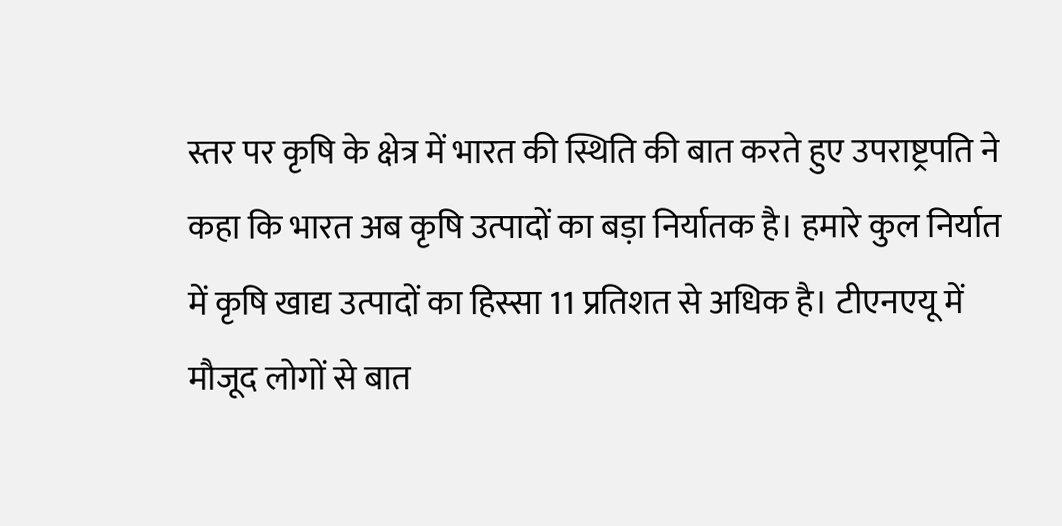स्तर पर कृषि के क्षेत्र में भारत की स्थिति की बात करते हुए उपराष्ट्रपति ने कहा कि भारत अब कृषि उत्पादों का बड़ा निर्यातक है। हमारे कुल निर्यात में कृषि खाद्य उत्पादों का हिस्सा 11 प्रतिशत से अधिक है। टीएनएयू में मौजूद लोगों से बात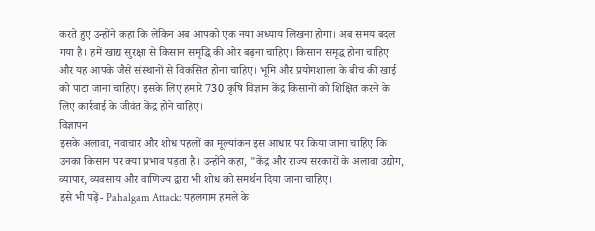करते हुए उन्होंने कहा कि लेकिन अब आपको एक नया अध्याय लिखना होगा। अब समय बदल गया है। हमें खाद्य सुरक्षा से किसान समृद्धि की ओर बढ़ना चाहिए। किसान समृद्ध होना चाहिए और यह आपके जैसे संस्थानों से विकसित होना चाहिए। भूमि और प्रयोगशाला के बीच की खाई को पाटा जाना चाहिए। इसके लिए हमारे 730 कृषि विज्ञान केंद्र किसानों को शिक्षित करने के लिए कार्रवाई के जीवंत केंद्र होने चाहिए।
विज्ञापन
इसके अलावा, नवाचार और शोध पहलों का मूल्यांकन इस आधार पर किया जाना चाहिए कि उनका किसान पर क्या प्रभाव पड़ता है। उन्होंने कहा, "केंद्र और राज्य सरकारों के अलावा उद्योग, व्यापार, व्यवसाय और वाणिज्य द्वारा भी शोध को समर्थन दिया जाना चाहिए।
इसे भी पढ़ें- Pahalgam Attack: पहलगाम हमले के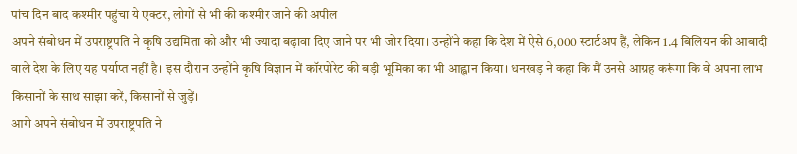पांच दिन बाद कश्मीर पहुंचा ये एक्टर, लोगों से भी की कश्मीर जाने की अपील
अपने संबोधन में उपराष्ट्रपति ने कृषि उद्यमिता को और भी ज्यादा बढ़ावा दिए जाने पर भी जोर दिया। उन्होंने कहा कि देश में ऐसे 6,000 स्टार्टअप हैं, लेकिन 1.4 बिलियन की आबादी वाले देश के लिए यह पर्याप्त नहीं है। इस दौरान उन्होंने कृषि विज्ञान में कॉरपोरेट की बड़ी भूमिका का भी आह्वान किया। धनखड़ ने कहा कि मैं उनसे आग्रह करूंगा कि वे अपना लाभ किसानों के साथ साझा करें, किसानों से जुड़ें।
आगे अपने संबोधन में उपराष्ट्रपति ने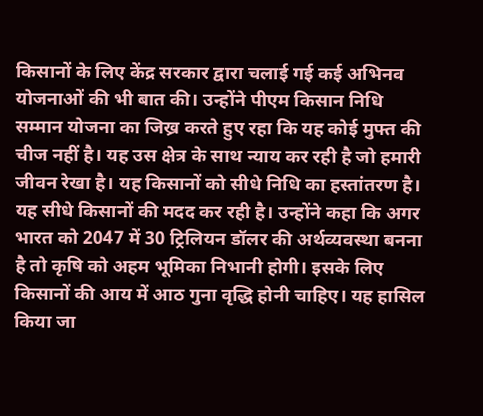किसानों के लिए केंद्र सरकार द्वारा चलाई गई कई अभिनव योजनाओं की भी बात की। उन्होंने पीएम किसान निधि सम्मान योजना का जिख्र करते हुए रहा कि यह कोई मुफ्त की चीज नहीं है। यह उस क्षेत्र के साथ न्याय कर रही है जो हमारी जीवन रेखा है। यह किसानों को सीधे निधि का हस्तांतरण है। यह सीधे किसानों की मदद कर रही है। उन्होंने कहा कि अगर भारत को 2047 में 30 ट्रिलियन डॉलर की अर्थव्यवस्था बनना है तो कृषि को अहम भूमिका निभानी होगी। इसके लिए किसानों की आय में आठ गुना वृद्धि होनी चाहिए। यह हासिल किया जा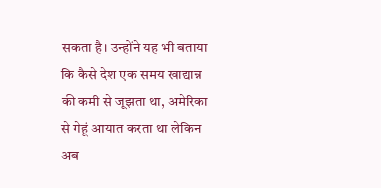सकता है। उन्होंने यह भी बताया कि कैसे देश एक समय खाद्यान्न की कमी से जूझता था, अमेरिका से गेहूं आयात करता था लेकिन अब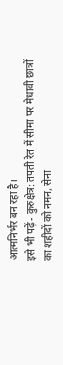आत्मनिर्भर बन रहा है।
इसे भी पढ़ें- कुरुक्षेत्र: तपती रेत में सीमा पर मेधावी छात्रों का शहीदों को नमन, सेना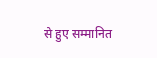से हुए सम्मानित